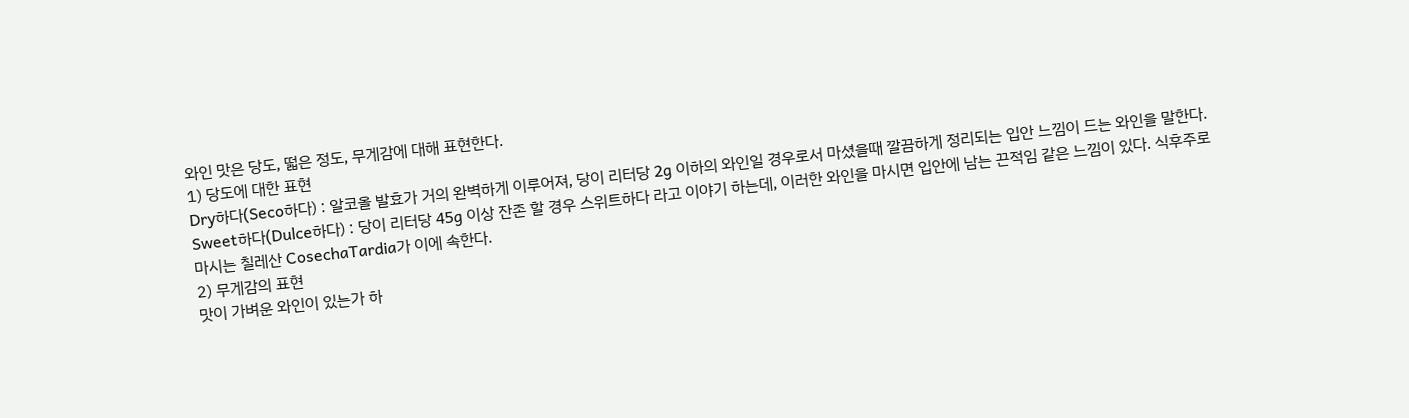와인 맛은 당도, 떫은 정도, 무게감에 대해 표현한다.
1) 당도에 대한 표현
Dry하다(Seco하다) : 알코올 발효가 거의 완벽하게 이루어져, 당이 리터당 2g 이하의 와인일 경우로서 마셨을때 깔끔하게 정리되는 입안 느낌이 드는 와인을 말한다.
Sweet하다(Dulce하다) : 당이 리터당 45g 이상 잔존 할 경우 스위트하다 라고 이야기 하는데, 이러한 와인을 마시면 입안에 남는 끈적임 같은 느낌이 있다. 식후주로 마시는 칠레산 CosechaTardia가 이에 속한다.
2) 무게감의 표현
맛이 가벼운 와인이 있는가 하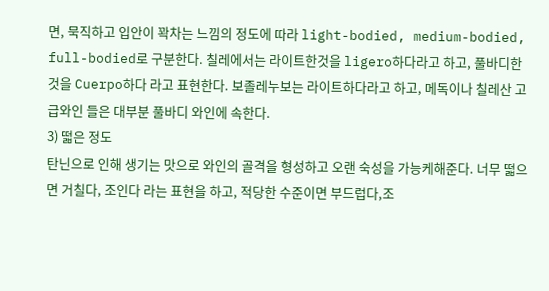면, 묵직하고 입안이 꽉차는 느낌의 정도에 따라 light-bodied, medium-bodied, full-bodied로 구분한다. 칠레에서는 라이트한것을 ligero하다라고 하고, 풀바디한 것을 Cuerpo하다 라고 표현한다. 보졸레누보는 라이트하다라고 하고, 메독이나 칠레산 고급와인 들은 대부분 풀바디 와인에 속한다.
3) 떫은 정도
탄닌으로 인해 생기는 맛으로 와인의 골격을 형성하고 오랜 숙성을 가능케해준다. 너무 떫으면 거칠다, 조인다 라는 표현을 하고, 적당한 수준이면 부드럽다,조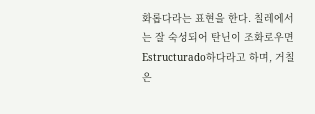화롭다라는 표현을 한다. 칠레에서는 잘 숙성되어 탄닌이 조화로우면 Estructurado하다라고 하며, 거칠은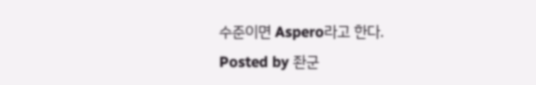수준이면 Aspero라고 한다.
Posted by 좐군